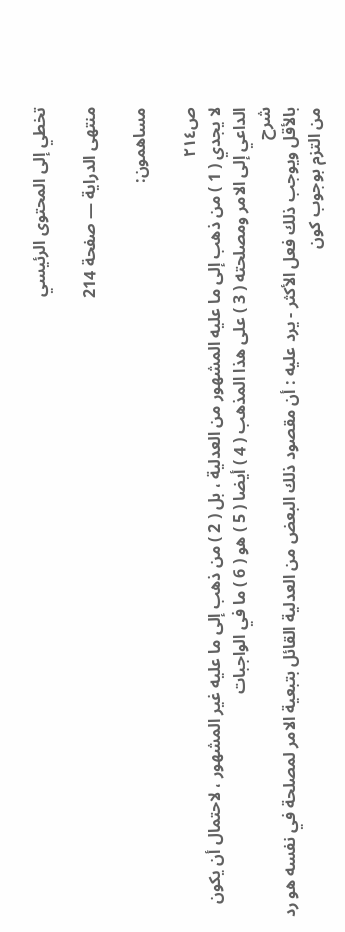تخطي إلى المحتوى الرئيسي

منتهى الدراية — صفحة 214

مساهمون:

ص٢١٤
لا يجدي ( 1 ) من ذهب إلى ما عليه المشهور من العدلية ، بل ( 2 ) من ذهب إلى ما عليه غير المشهور ، لاحتمال أن يكون الداعي إلى الامر ومصلحته ( 3 ) على هذا المذهب ( 4 ) أيضا ( 5 ) هو ( 6 ) ما في الواجبات
شرح
بالأقل ويوجب ذلك فعل الأكثر - يرد عليه : أن مقصود ذلك البعض من العدلية القائل بتبعية الامر لمصلحة في نفسه هو رد من التزم بوجوب كون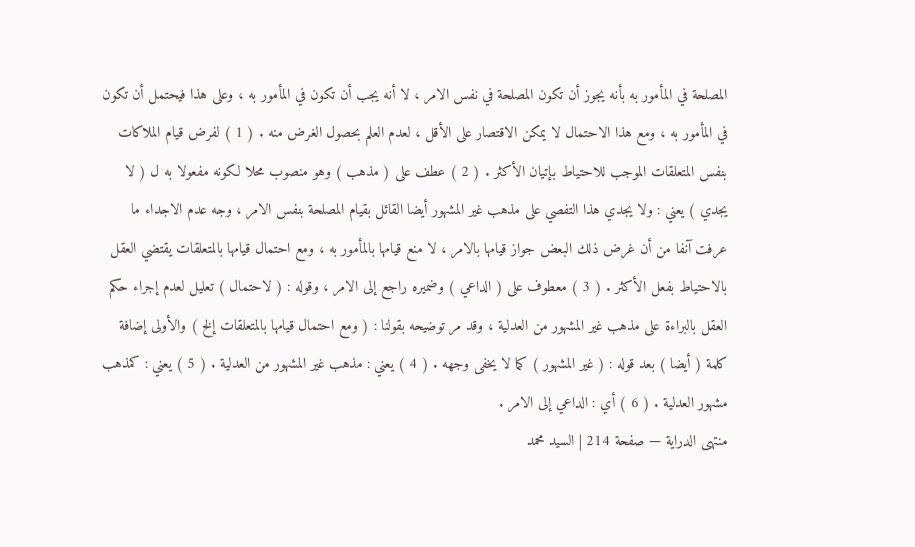المصلحة في المأمور به بأنه يجوز أن تكون المصلحة في نفس الامر ، لا أنه يجب أن تكون في المأمور به ، وعلى هذا فيحتمل أن تكون في المأمور به ، ومع هذا الاحتمال لا يمكن الاقتصار على الأقل ، لعدم العلم بحصول الغرض منه . ( 1 ) لفرض قيام الملاكات بنفس المتعلقات الموجب للاحتياط بإتيان الأكثر . ( 2 ) عطف على ( مذهب ) وهو منصوب محلا لكونه مفعولا به ل ( لا يجدي ) يعني : ولا يجدي هذا التفصي على مذهب غير المشهور أيضا القائل بقيام المصلحة بنفس الامر ، وجه عدم الاجداء ما عرفت آنفا من أن غرض ذلك البعض جواز قيامها بالامر ، لا منع قيامها بالمأمور به ، ومع احتمال قيامها بالمتعلقات يقتضي العقل بالاحتياط بفعل الأكثر . ( 3 ) معطوف على ( الداعي ) وضميره راجع إلى الامر ، وقوله : ( لاحتمال ) تعليل لعدم إجراء حكم العقل بالبراءة على مذهب غير المشهور من العدلية ، وقد مر توضيحه بقولنا : ( ومع احتمال قيامها بالمتعلقات إلخ ) والأولى إضافة كلمة ( أيضا ) بعد قوله : ( غير المشهور ) كما لا يخفى وجهه . ( 4 ) يعني : مذهب غير المشهور من العدلية . ( 5 ) يعني : كمذهب مشهور العدلية . ( 6 ) أي : الداعي إلى الامر .
منتهى الدراية — صفحة 214 | السيد محمد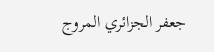جعفر الجزائري المروج